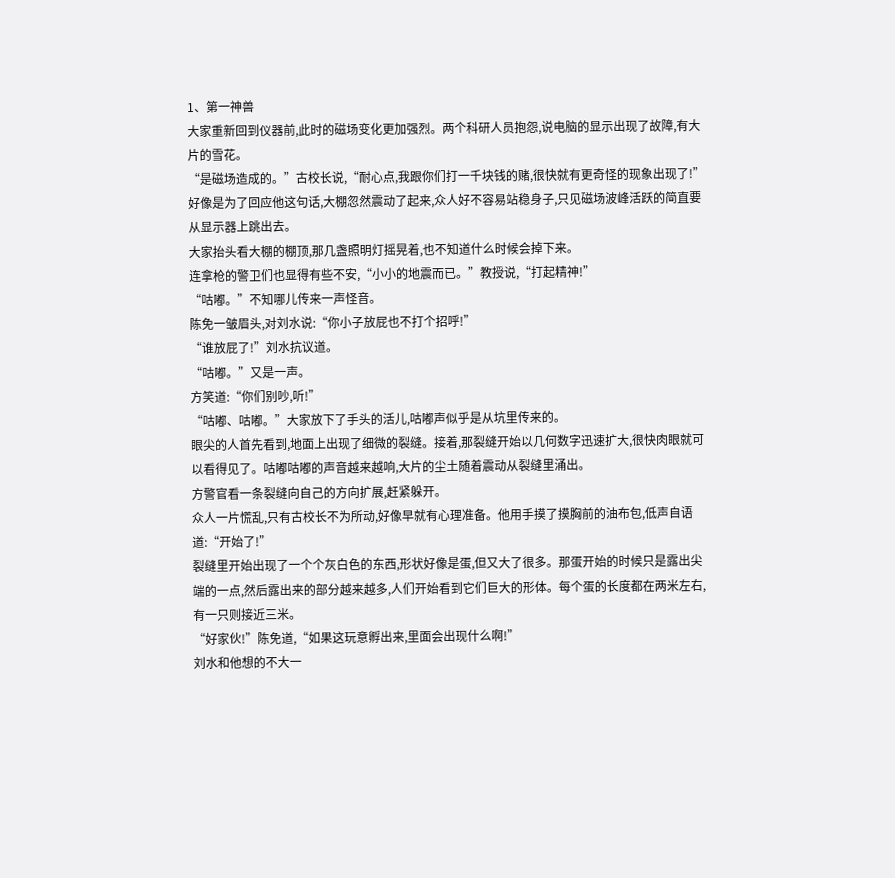1、第一神兽
大家重新回到仪器前,此时的磁场变化更加强烈。两个科研人员抱怨,说电脑的显示出现了故障,有大片的雪花。
“是磁场造成的。”古校长说,“耐心点,我跟你们打一千块钱的赌,很快就有更奇怪的现象出现了!”
好像是为了回应他这句话,大棚忽然震动了起来,众人好不容易站稳身子,只见磁场波峰活跃的简直要从显示器上跳出去。
大家抬头看大棚的棚顶,那几盏照明灯摇晃着,也不知道什么时候会掉下来。
连拿枪的警卫们也显得有些不安,“小小的地震而已。”教授说,“打起精神!”
“咕嘟。”不知哪儿传来一声怪音。
陈免一皱眉头,对刘水说:“你小子放屁也不打个招呼!”
“谁放屁了!”刘水抗议道。
“咕嘟。”又是一声。
方笑道:“你们别吵,听!”
“咕嘟、咕嘟。”大家放下了手头的活儿,咕嘟声似乎是从坑里传来的。
眼尖的人首先看到,地面上出现了细微的裂缝。接着,那裂缝开始以几何数字迅速扩大,很快肉眼就可以看得见了。咕嘟咕嘟的声音越来越响,大片的尘土随着震动从裂缝里涌出。
方警官看一条裂缝向自己的方向扩展,赶紧躲开。
众人一片慌乱,只有古校长不为所动,好像早就有心理准备。他用手摸了摸胸前的油布包,低声自语道:“开始了!”
裂缝里开始出现了一个个灰白色的东西,形状好像是蛋,但又大了很多。那蛋开始的时候只是露出尖端的一点,然后露出来的部分越来越多,人们开始看到它们巨大的形体。每个蛋的长度都在两米左右,有一只则接近三米。
“好家伙!”陈免道,“如果这玩意孵出来,里面会出现什么啊!”
刘水和他想的不大一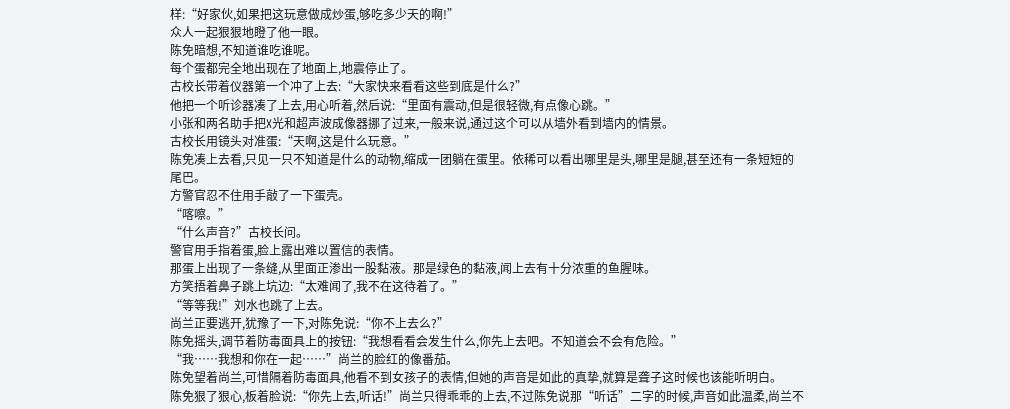样:“好家伙,如果把这玩意做成炒蛋,够吃多少天的啊!”
众人一起狠狠地瞪了他一眼。
陈免暗想,不知道谁吃谁呢。
每个蛋都完全地出现在了地面上,地震停止了。
古校长带着仪器第一个冲了上去:“大家快来看看这些到底是什么?”
他把一个听诊器凑了上去,用心听着,然后说:“里面有震动,但是很轻微,有点像心跳。”
小张和两名助手把X光和超声波成像器挪了过来,一般来说,通过这个可以从墙外看到墙内的情景。
古校长用镜头对准蛋:“天啊,这是什么玩意。”
陈免凑上去看,只见一只不知道是什么的动物,缩成一团躺在蛋里。依稀可以看出哪里是头,哪里是腿,甚至还有一条短短的尾巴。
方警官忍不住用手敲了一下蛋壳。
“喀嚓。”
“什么声音?”古校长问。
警官用手指着蛋,脸上露出难以置信的表情。
那蛋上出现了一条缝,从里面正渗出一股黏液。那是绿色的黏液,闻上去有十分浓重的鱼腥味。
方笑捂着鼻子跳上坑边:“太难闻了,我不在这待着了。”
“等等我!”刘水也跳了上去。
尚兰正要逃开,犹豫了一下,对陈免说:“你不上去么?”
陈免摇头,调节着防毒面具上的按钮:“我想看看会发生什么,你先上去吧。不知道会不会有危险。”
“我……我想和你在一起……”尚兰的脸红的像番茄。
陈免望着尚兰,可惜隔着防毒面具,他看不到女孩子的表情,但她的声音是如此的真挚,就算是聋子这时候也该能听明白。
陈免狠了狠心,板着脸说:“你先上去,听话!”尚兰只得乖乖的上去,不过陈免说那“听话”二字的时候,声音如此温柔,尚兰不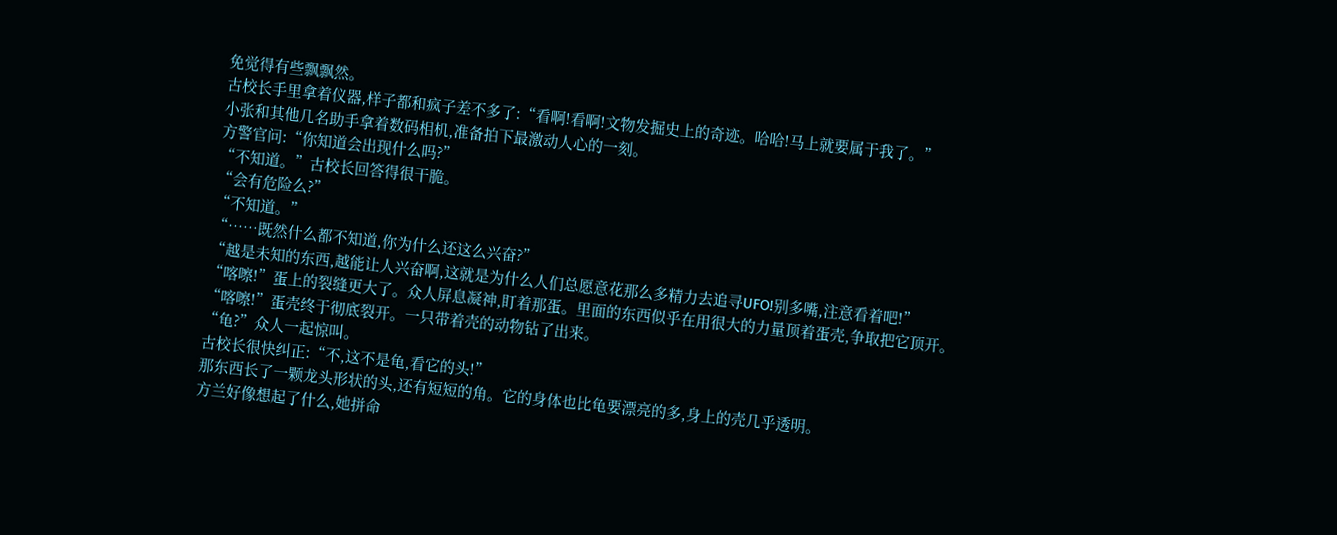免觉得有些飘飘然。
古校长手里拿着仪器,样子都和疯子差不多了:“看啊!看啊!文物发掘史上的奇迹。哈哈!马上就要属于我了。”
小张和其他几名助手拿着数码相机,准备拍下最激动人心的一刻。
方警官问:“你知道会出现什么吗?”
“不知道。”古校长回答得很干脆。
“会有危险么?”
“不知道。”
“……既然什么都不知道,你为什么还这么兴奋?”
“越是未知的东西,越能让人兴奋啊,这就是为什么人们总愿意花那么多精力去追寻UFO!别多嘴,注意看着吧!”
“喀嚓!”蛋上的裂缝更大了。众人屏息凝神,盯着那蛋。里面的东西似乎在用很大的力量顶着蛋壳,争取把它顶开。
“喀嚓!”蛋壳终于彻底裂开。一只带着壳的动物钻了出来。
“龟?”众人一起惊叫。
古校长很快纠正:“不,这不是龟,看它的头!”
那东西长了一颗龙头形状的头,还有短短的角。它的身体也比龟要漂亮的多,身上的壳几乎透明。
方兰好像想起了什么,她拼命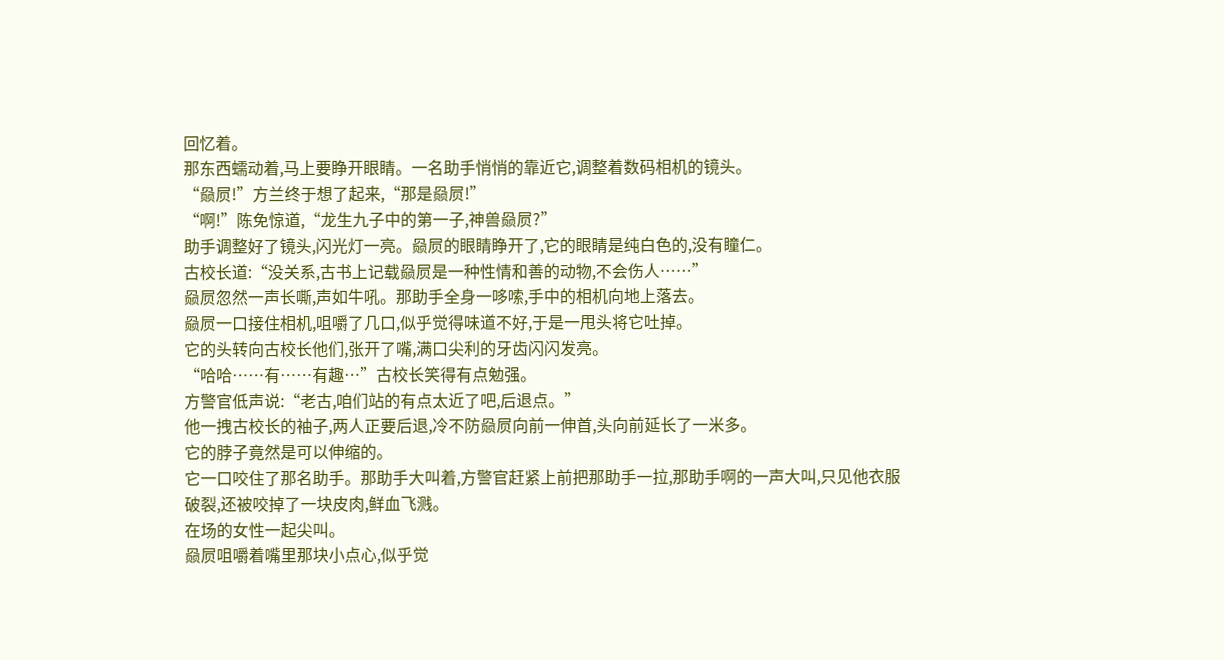回忆着。
那东西蠕动着,马上要睁开眼睛。一名助手悄悄的靠近它,调整着数码相机的镜头。
“赑屃!”方兰终于想了起来,“那是赑屃!”
“啊!”陈免惊道,“龙生九子中的第一子,神兽赑屃?”
助手调整好了镜头,闪光灯一亮。赑屃的眼睛睁开了,它的眼睛是纯白色的,没有瞳仁。
古校长道:“没关系,古书上记载赑屃是一种性情和善的动物,不会伤人……”
赑屃忽然一声长嘶,声如牛吼。那助手全身一哆嗦,手中的相机向地上落去。
赑屃一口接住相机,咀嚼了几口,似乎觉得味道不好,于是一甩头将它吐掉。
它的头转向古校长他们,张开了嘴,满口尖利的牙齿闪闪发亮。
“哈哈……有……有趣…”古校长笑得有点勉强。
方警官低声说:“老古,咱们站的有点太近了吧,后退点。”
他一拽古校长的袖子,两人正要后退,冷不防赑屃向前一伸首,头向前延长了一米多。
它的脖子竟然是可以伸缩的。
它一口咬住了那名助手。那助手大叫着,方警官赶紧上前把那助手一拉,那助手啊的一声大叫,只见他衣服破裂,还被咬掉了一块皮肉,鲜血飞溅。
在场的女性一起尖叫。
赑屃咀嚼着嘴里那块小点心,似乎觉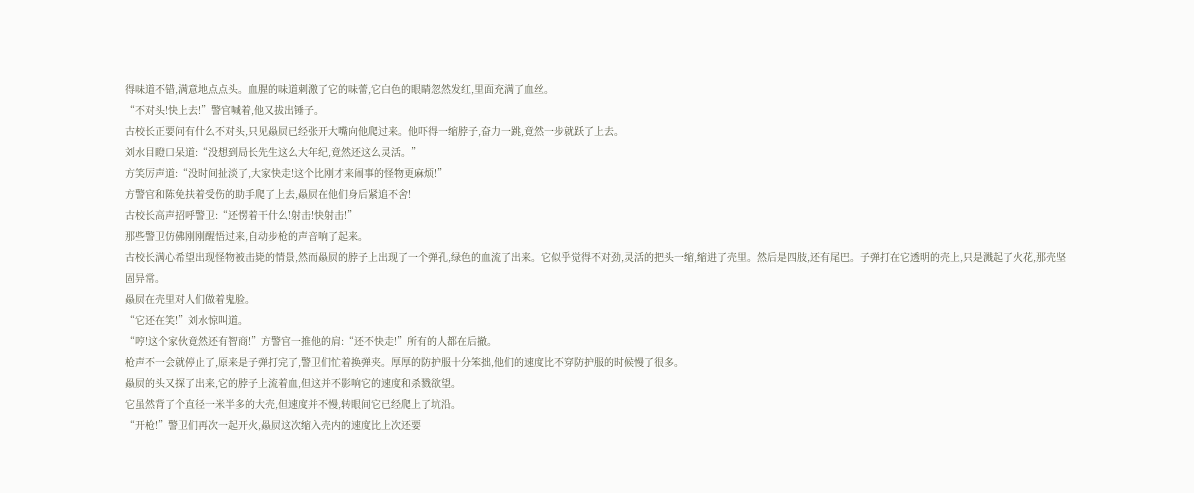得味道不错,满意地点点头。血腥的味道刺激了它的味蕾,它白色的眼睛忽然发红,里面充满了血丝。
“不对头!快上去!”警官喊着,他又拔出锤子。
古校长正要问有什么不对头,只见赑屃已经张开大嘴向他爬过来。他吓得一缩脖子,奋力一跳,竟然一步就跃了上去。
刘水目瞪口呆道:“没想到局长先生这么大年纪,竟然还这么灵活。”
方笑厉声道:“没时间扯淡了,大家快走!这个比刚才来闹事的怪物更麻烦!”
方警官和陈免扶着受伤的助手爬了上去,赑屃在他们身后紧追不舍!
古校长高声招呼警卫:“还愣着干什么!射击!快射击!”
那些警卫仿佛刚刚醒悟过来,自动步枪的声音响了起来。
古校长满心希望出现怪物被击毙的情景,然而赑屃的脖子上出现了一个弹孔,绿色的血流了出来。它似乎觉得不对劲,灵活的把头一缩,缩进了壳里。然后是四肢,还有尾巴。子弹打在它透明的壳上,只是溅起了火花,那壳坚固异常。
赑屃在壳里对人们做着鬼脸。
“它还在笑!”刘水惊叫道。
“哼!这个家伙竟然还有智商!”方警官一推他的肩:“还不快走!”所有的人都在后撤。
枪声不一会就停止了,原来是子弹打完了,警卫们忙着换弹夹。厚厚的防护服十分笨拙,他们的速度比不穿防护服的时候慢了很多。
赑屃的头又探了出来,它的脖子上流着血,但这并不影响它的速度和杀戮欲望。
它虽然背了个直径一米半多的大壳,但速度并不慢,转眼间它已经爬上了坑沿。
“开枪!”警卫们再次一起开火,赑屃这次缩入壳内的速度比上次还要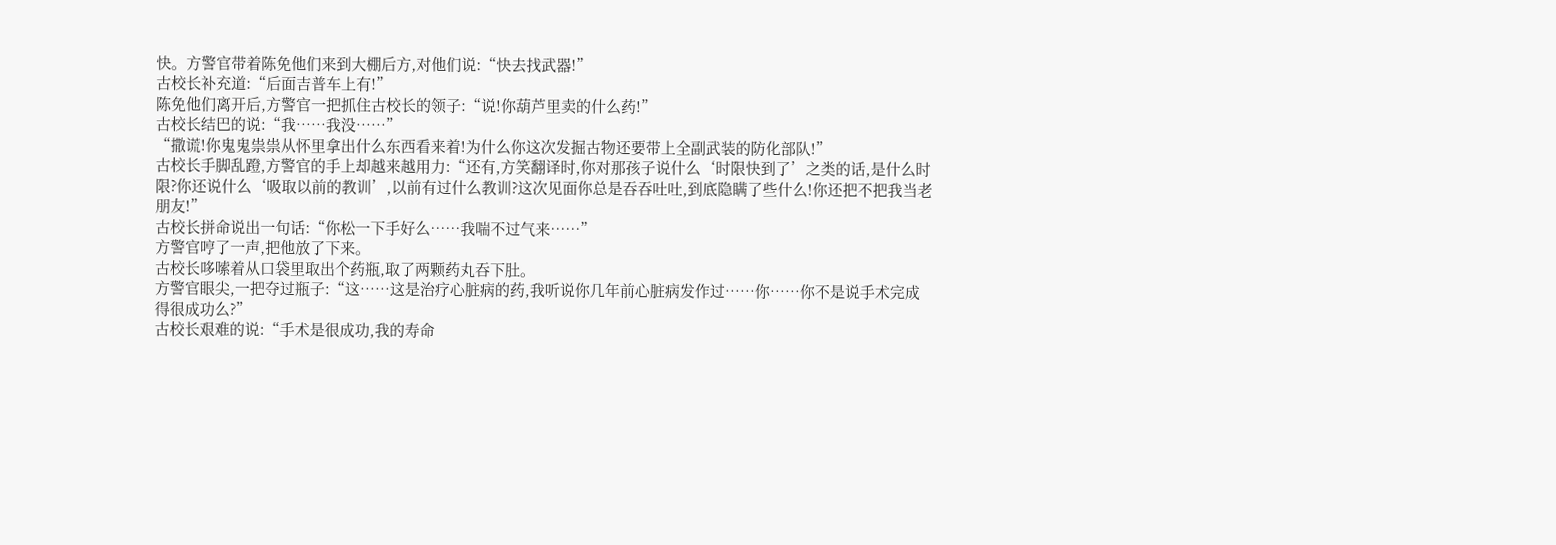快。方警官带着陈免他们来到大棚后方,对他们说:“快去找武器!”
古校长补充道:“后面吉普车上有!”
陈免他们离开后,方警官一把抓住古校长的领子:“说!你葫芦里卖的什么药!”
古校长结巴的说:“我……我没……”
“撒谎!你鬼鬼祟祟从怀里拿出什么东西看来着!为什么你这次发掘古物还要带上全副武装的防化部队!”
古校长手脚乱蹬,方警官的手上却越来越用力:“还有,方笑翻译时,你对那孩子说什么‘时限快到了’之类的话,是什么时限?你还说什么‘吸取以前的教训’,以前有过什么教训?这次见面你总是吞吞吐吐,到底隐瞒了些什么!你还把不把我当老朋友!”
古校长拼命说出一句话:“你松一下手好么……我喘不过气来……”
方警官哼了一声,把他放了下来。
古校长哆嗦着从口袋里取出个药瓶,取了两颗药丸吞下肚。
方警官眼尖,一把夺过瓶子:“这……这是治疗心脏病的药,我听说你几年前心脏病发作过……你……你不是说手术完成得很成功么?”
古校长艰难的说:“手术是很成功,我的寿命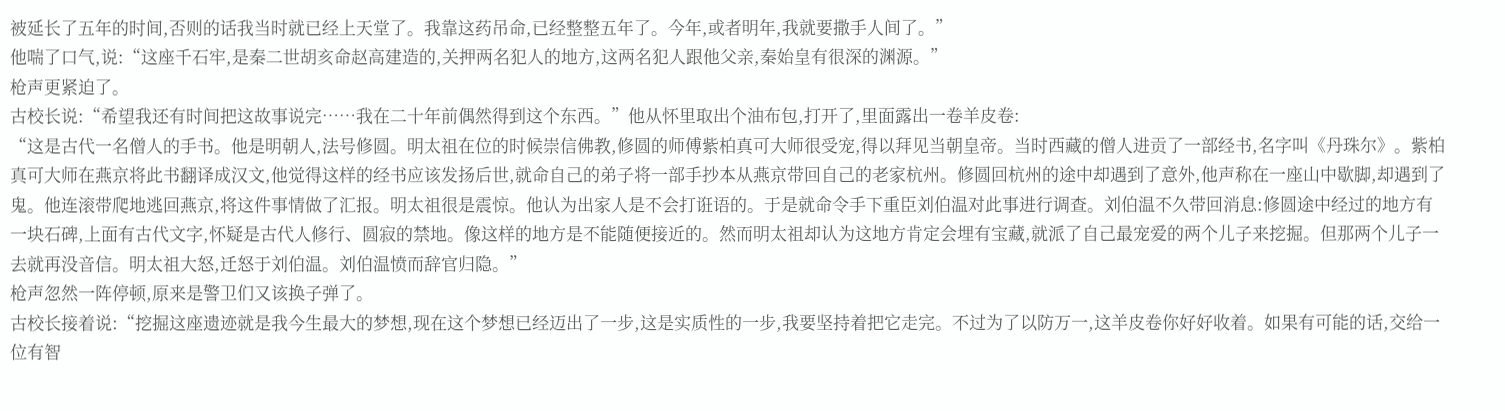被延长了五年的时间,否则的话我当时就已经上天堂了。我靠这药吊命,已经整整五年了。今年,或者明年,我就要撒手人间了。”
他喘了口气,说:“这座千石牢,是秦二世胡亥命赵高建造的,关押两名犯人的地方,这两名犯人跟他父亲,秦始皇有很深的渊源。”
枪声更紧迫了。
古校长说:“希望我还有时间把这故事说完……我在二十年前偶然得到这个东西。”他从怀里取出个油布包,打开了,里面露出一卷羊皮卷:
“这是古代一名僧人的手书。他是明朝人,法号修圆。明太祖在位的时候崇信佛教,修圆的师傅紫柏真可大师很受宠,得以拜见当朝皇帝。当时西藏的僧人进贡了一部经书,名字叫《丹珠尔》。紫柏真可大师在燕京将此书翻译成汉文,他觉得这样的经书应该发扬后世,就命自己的弟子将一部手抄本从燕京带回自己的老家杭州。修圆回杭州的途中却遇到了意外,他声称在一座山中歇脚,却遇到了鬼。他连滚带爬地逃回燕京,将这件事情做了汇报。明太祖很是震惊。他认为出家人是不会打诳语的。于是就命令手下重臣刘伯温对此事进行调查。刘伯温不久带回消息:修圆途中经过的地方有一块石碑,上面有古代文字,怀疑是古代人修行、圆寂的禁地。像这样的地方是不能随便接近的。然而明太祖却认为这地方肯定会埋有宝藏,就派了自己最宠爱的两个儿子来挖掘。但那两个儿子一去就再没音信。明太祖大怒,迁怒于刘伯温。刘伯温愤而辞官归隐。”
枪声忽然一阵停顿,原来是警卫们又该换子弹了。
古校长接着说:“挖掘这座遗迹就是我今生最大的梦想,现在这个梦想已经迈出了一步,这是实质性的一步,我要坚持着把它走完。不过为了以防万一,这羊皮卷你好好收着。如果有可能的话,交给一位有智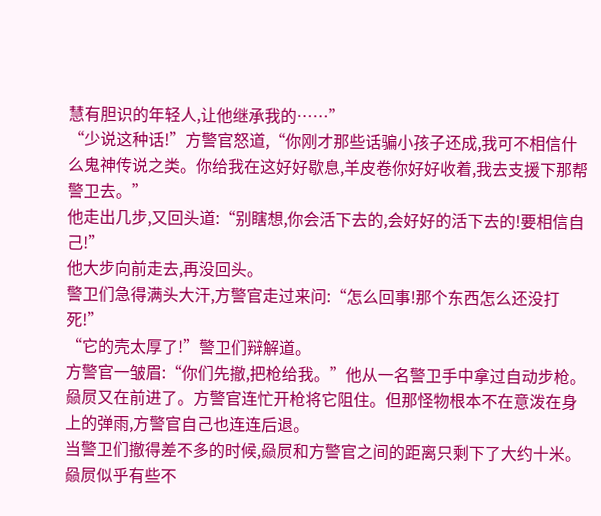慧有胆识的年轻人,让他继承我的……”
“少说这种话!”方警官怒道,“你刚才那些话骗小孩子还成,我可不相信什么鬼神传说之类。你给我在这好好歇息,羊皮卷你好好收着,我去支援下那帮警卫去。”
他走出几步,又回头道:“别瞎想,你会活下去的,会好好的活下去的!要相信自己!”
他大步向前走去,再没回头。
警卫们急得满头大汗,方警官走过来问:“怎么回事!那个东西怎么还没打死!”
“它的壳太厚了!”警卫们辩解道。
方警官一皱眉:“你们先撤,把枪给我。”他从一名警卫手中拿过自动步枪。
赑屃又在前进了。方警官连忙开枪将它阻住。但那怪物根本不在意泼在身上的弹雨,方警官自己也连连后退。
当警卫们撤得差不多的时候,赑屃和方警官之间的距离只剩下了大约十米。
赑屃似乎有些不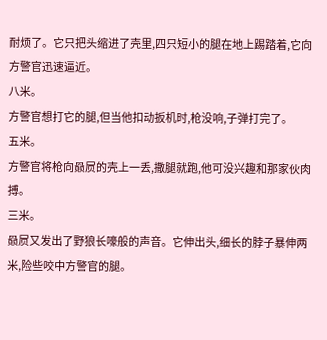耐烦了。它只把头缩进了壳里,四只短小的腿在地上踢踏着,它向方警官迅速逼近。
八米。
方警官想打它的腿,但当他扣动扳机时,枪没响,子弹打完了。
五米。
方警官将枪向赑屃的壳上一丢,撒腿就跑,他可没兴趣和那家伙肉搏。
三米。
赑屃又发出了野狼长嚎般的声音。它伸出头,细长的脖子暴伸两米,险些咬中方警官的腿。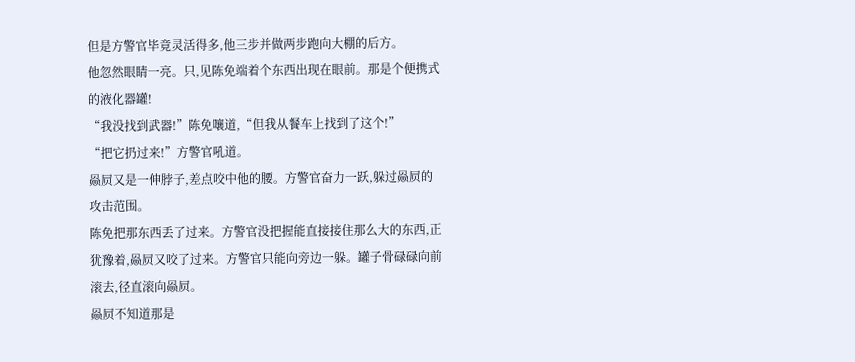但是方警官毕竟灵活得多,他三步并做两步跑向大棚的后方。
他忽然眼睛一亮。只,见陈免端着个东西出现在眼前。那是个便携式的液化器罐!
“我没找到武器!”陈免嚷道,“但我从餐车上找到了这个!”
“把它扔过来!”方警官吼道。
赑屃又是一伸脖子,差点咬中他的腰。方警官奋力一跃,躲过赑屃的攻击范围。
陈免把那东西丢了过来。方警官没把握能直接接住那么大的东西,正犹豫着,赑屃又咬了过来。方警官只能向旁边一躲。罐子骨碌碌向前滚去,径直滚向赑屃。
赑屃不知道那是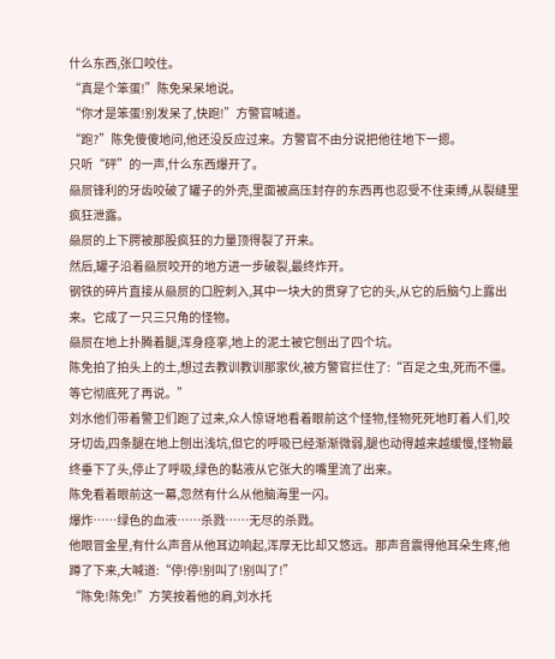什么东西,张口咬住。
“真是个笨蛋!”陈免呆呆地说。
“你才是笨蛋!别发呆了,快跑!”方警官喊道。
“跑?”陈免傻傻地问,他还没反应过来。方警官不由分说把他往地下一摁。
只听“砰”的一声,什么东西爆开了。
赑屃锋利的牙齿咬破了罐子的外壳,里面被高压封存的东西再也忍受不住束缚,从裂缝里疯狂泄露。
赑屃的上下腭被那股疯狂的力量顶得裂了开来。
然后,罐子沿着赑屃咬开的地方进一步破裂,最终炸开。
钢铁的碎片直接从赑屃的口腔刺入,其中一块大的贯穿了它的头,从它的后脑勺上露出来。它成了一只三只角的怪物。
赑屃在地上扑腾着腿,浑身痉挛,地上的泥土被它刨出了四个坑。
陈免拍了拍头上的土,想过去教训教训那家伙,被方警官拦住了:“百足之虫,死而不僵。等它彻底死了再说。”
刘水他们带着警卫们跑了过来,众人惊讶地看着眼前这个怪物,怪物死死地盯着人们,咬牙切齿,四条腿在地上刨出浅坑,但它的呼吸已经渐渐微弱,腿也动得越来越缓慢,怪物最终垂下了头,停止了呼吸,绿色的黏液从它张大的嘴里流了出来。
陈免看着眼前这一幕,忽然有什么从他脑海里一闪。
爆炸……绿色的血液……杀戮……无尽的杀戮。
他眼冒金星,有什么声音从他耳边响起,浑厚无比却又悠远。那声音震得他耳朵生疼,他蹲了下来,大喊道:“停!停!别叫了!别叫了!”
“陈免!陈免!”方笑按着他的肩,刘水托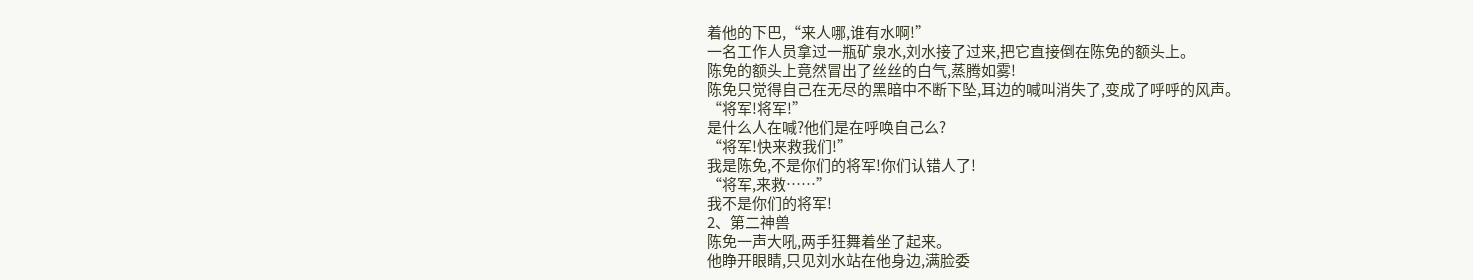着他的下巴,“来人哪,谁有水啊!”
一名工作人员拿过一瓶矿泉水,刘水接了过来,把它直接倒在陈免的额头上。
陈免的额头上竟然冒出了丝丝的白气,蒸腾如雾!
陈免只觉得自己在无尽的黑暗中不断下坠,耳边的喊叫消失了,变成了呼呼的风声。
“将军!将军!”
是什么人在喊?他们是在呼唤自己么?
“将军!快来救我们!”
我是陈免,不是你们的将军!你们认错人了!
“将军,来救……”
我不是你们的将军!
2、第二神兽
陈免一声大吼,两手狂舞着坐了起来。
他睁开眼睛,只见刘水站在他身边,满脸委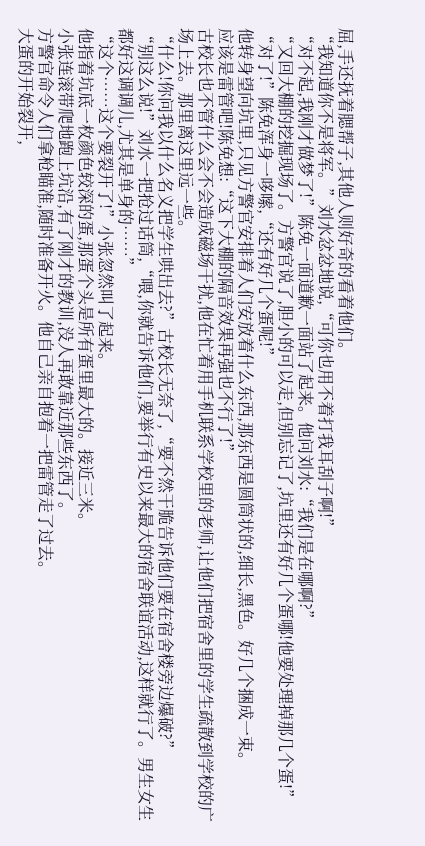屈,手还抚着腮帮子,其他人则好奇的看着他们。
“我知道你不是将军。”刘水忿忿地说,“可你也用不着打我耳刮子啊!”
“对不起,我刚才做梦了!”陈免一面道歉一面站了起来。他问刘水:“我们是在哪啊?”
“又回大棚的挖掘现场了。方警官说了,胆小的可以走,但别忘记了,坑里还有好几个蛋哪!他要处理掉那几个蛋!”
“对了!”陈免浑身一哆嗦,“还有好几个蛋呢!”
他转身望向坑里,只见方警官安排着人们安放着什么东西,那东西是圆筒状的,细长,黑色。好几个捆成一束。
应该是雷管吧!陈免想:“这下大棚的隔音效果再强也不行了!”
古校长也不管什么会不会造成磁场干扰,他在忙着用手机联系学校里的老师,让他们把宿舍里的学生疏散到学校的广场上去。那里离这里远一些。
“什么!你问我以什么名义把学生哄出去?”古校长无奈了,“要不然干脆告诉他们要在宿舍楼旁边爆破?”
“别这么说!”刘水一把抢过话筒,“喂,你就告诉他们,要举行有史以来最大的宿舍联谊活动,这样就行了。男生女生都好这调调儿,尤其是单身的……”
“这个……这个要裂开了!”小张忽然叫了起来。
他指着坑底一枚颜色较深的蛋,那蛋个头是所有蛋里最大的。接近三米。
小张连滚带爬地跑上坑沿,有了刚才的教训,没人再敢靠近那些东西了。
方警官命令人们拿枪瞄准,随时准备开火。他自己亲自抱着一把雷管走了过去。
大蛋的开始裂开,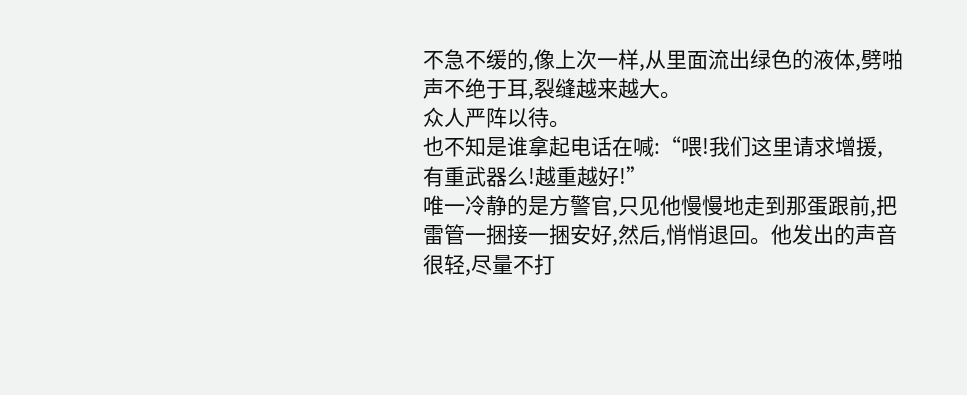不急不缓的,像上次一样,从里面流出绿色的液体,劈啪声不绝于耳,裂缝越来越大。
众人严阵以待。
也不知是谁拿起电话在喊:“喂!我们这里请求增援,有重武器么!越重越好!”
唯一冷静的是方警官,只见他慢慢地走到那蛋跟前,把雷管一捆接一捆安好,然后,悄悄退回。他发出的声音很轻,尽量不打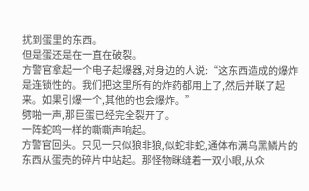扰到蛋里的东西。
但是蛋还是在一直在破裂。
方警官拿起一个电子起爆器,对身边的人说:“这东西造成的爆炸是连锁性的。我们把这里所有的炸药都用上了,然后并联了起来。如果引爆一个,其他的也会爆炸。”
劈啪一声,那巨蛋已经完全裂开了。
一阵蛇鸣一样的嘶嘶声响起。
方警官回头。只见一只似狼非狼,似蛇非蛇,通体布满乌黑鳞片的东西从蛋壳的碎片中站起。那怪物眯缝着一双小眼,从众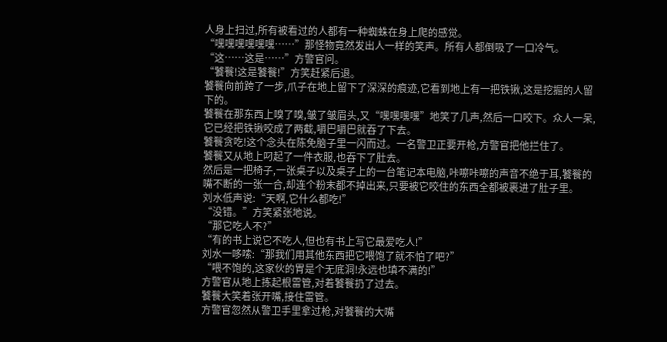人身上扫过,所有被看过的人都有一种蜘蛛在身上爬的感觉。
“嘿嘿嘿嘿嘿嘿……”那怪物竟然发出人一样的笑声。所有人都倒吸了一口冷气。
“这……这是……”方警官问。
“饕餮!这是饕餮!”方笑赶紧后退。
饕餮向前跨了一步,爪子在地上留下了深深的痕迹,它看到地上有一把铁锹,这是挖掘的人留下的。
饕餮在那东西上嗅了嗅,皱了皱眉头,又“嘿嘿嘿嘿”地笑了几声,然后一口咬下。众人一呆,它已经把铁锹咬成了两截,嚼巴嚼巴就吞了下去。
饕餮贪吃!这个念头在陈免脑子里一闪而过。一名警卫正要开枪,方警官把他拦住了。
饕餮又从地上叼起了一件衣服,也吞下了肚去。
然后是一把椅子,一张桌子以及桌子上的一台笔记本电脑,咔嚓咔嚓的声音不绝于耳,饕餮的嘴不断的一张一合,却连个粉末都不掉出来,只要被它咬住的东西全都被裹进了肚子里。
刘水低声说:“天啊,它什么都吃!”
“没错。”方笑紧张地说。
“那它吃人不?”
“有的书上说它不吃人,但也有书上写它最爱吃人!”
刘水一哆嗦:“那我们用其他东西把它喂饱了就不怕了吧?”
“喂不饱的,这家伙的胃是个无底洞!永远也填不满的!”
方警官从地上拣起根雷管,对着饕餮扔了过去。
饕餮大笑着张开嘴,接住雷管。
方警官忽然从警卫手里拿过枪,对饕餮的大嘴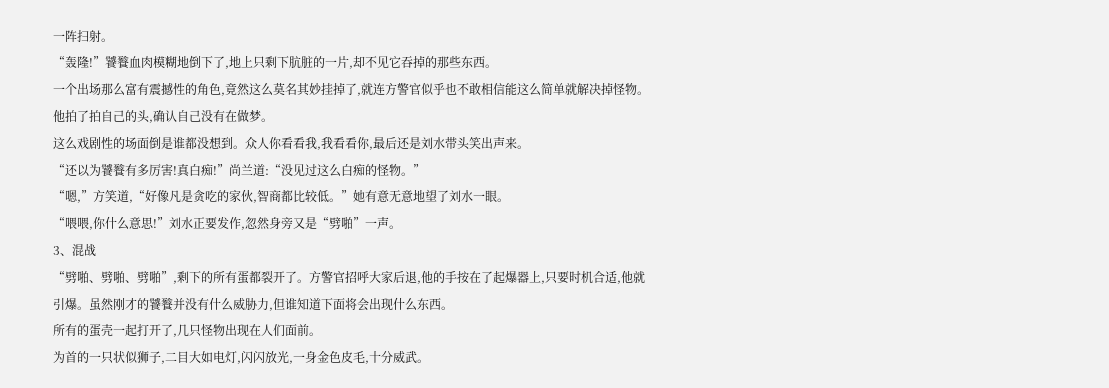一阵扫射。
“轰隆!”饕餮血肉模糊地倒下了,地上只剩下肮脏的一片,却不见它吞掉的那些东西。
一个出场那么富有震撼性的角色,竟然这么莫名其妙挂掉了,就连方警官似乎也不敢相信能这么简单就解决掉怪物。他拍了拍自己的头,确认自己没有在做梦。
这么戏剧性的场面倒是谁都没想到。众人你看看我,我看看你,最后还是刘水带头笑出声来。
“还以为饕餮有多厉害!真白痴!”尚兰道:“没见过这么白痴的怪物。”
“嗯,”方笑道,“好像凡是贪吃的家伙,智商都比较低。”她有意无意地望了刘水一眼。
“喂喂,你什么意思!”刘水正要发作,忽然身旁又是“劈啪”一声。
3、混战
“劈啪、劈啪、劈啪”,剩下的所有蛋都裂开了。方警官招呼大家后退,他的手按在了起爆器上,只要时机合适,他就引爆。虽然刚才的饕餮并没有什么威胁力,但谁知道下面将会出现什么东西。
所有的蛋壳一起打开了,几只怪物出现在人们面前。
为首的一只状似狮子,二目大如电灯,闪闪放光,一身金色皮毛,十分威武。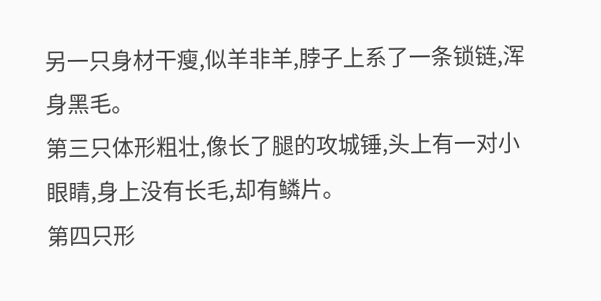另一只身材干瘦,似羊非羊,脖子上系了一条锁链,浑身黑毛。
第三只体形粗壮,像长了腿的攻城锤,头上有一对小眼睛,身上没有长毛,却有鳞片。
第四只形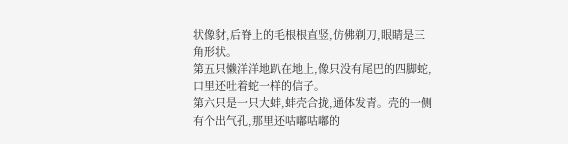状像豺,后脊上的毛根根直竖,仿佛剃刀,眼睛是三角形状。
第五只懒洋洋地趴在地上,像只没有尾巴的四脚蛇,口里还吐着蛇一样的信子。
第六只是一只大蚌,蚌壳合拢,通体发青。壳的一侧有个出气孔,那里还咕嘟咕嘟的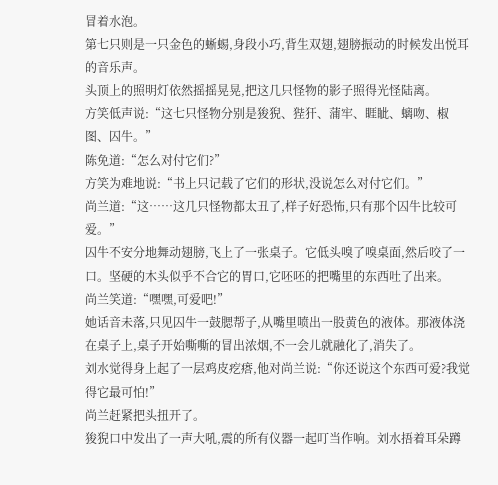冒着水泡。
第七只则是一只金色的蜥蜴,身段小巧,背生双翅,翅膀振动的时候发出悦耳的音乐声。
头顶上的照明灯依然摇摇晃晃,把这几只怪物的影子照得光怪陆离。
方笑低声说:“这七只怪物分别是狻猊、狴犴、蒲牢、睚眦、螭吻、椒图、囚牛。”
陈免道:“怎么对付它们?”
方笑为难地说:“书上只记载了它们的形状,没说怎么对付它们。”
尚兰道:“这……这几只怪物都太丑了,样子好恐怖,只有那个囚牛比较可爱。”
囚牛不安分地舞动翅膀,飞上了一张桌子。它低头嗅了嗅桌面,然后咬了一口。坚硬的木头似乎不合它的胃口,它呸呸的把嘴里的东西吐了出来。
尚兰笑道:“嘿嘿,可爱吧!”
她话音未落,只见囚牛一鼓腮帮子,从嘴里喷出一股黄色的液体。那液体浇在桌子上,桌子开始嘶嘶的冒出浓烟,不一会儿就融化了,消失了。
刘水觉得身上起了一层鸡皮疙瘩,他对尚兰说:“你还说这个东西可爱?我觉得它最可怕!”
尚兰赶紧把头扭开了。
狻猊口中发出了一声大吼,震的所有仪器一起叮当作响。刘水捂着耳朵蹲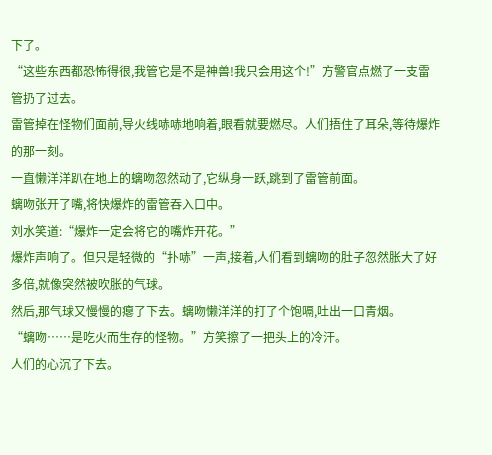下了。
“这些东西都恐怖得很,我管它是不是神兽!我只会用这个!”方警官点燃了一支雷管扔了过去。
雷管掉在怪物们面前,导火线哧哧地响着,眼看就要燃尽。人们捂住了耳朵,等待爆炸的那一刻。
一直懒洋洋趴在地上的螭吻忽然动了,它纵身一跃,跳到了雷管前面。
螭吻张开了嘴,将快爆炸的雷管吞入口中。
刘水笑道:“爆炸一定会将它的嘴炸开花。”
爆炸声响了。但只是轻微的“扑哧”一声,接着,人们看到螭吻的肚子忽然胀大了好多倍,就像突然被吹胀的气球。
然后,那气球又慢慢的瘪了下去。螭吻懒洋洋的打了个饱嗝,吐出一口青烟。
“螭吻……是吃火而生存的怪物。”方笑擦了一把头上的冷汗。
人们的心沉了下去。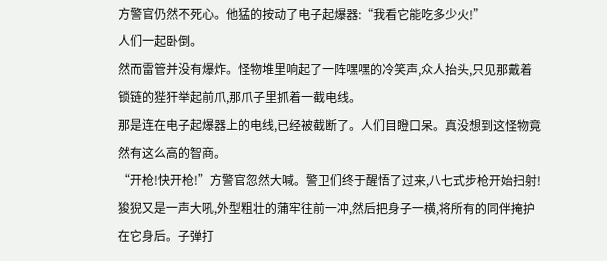方警官仍然不死心。他猛的按动了电子起爆器:“我看它能吃多少火!”
人们一起卧倒。
然而雷管并没有爆炸。怪物堆里响起了一阵嘿嘿的冷笑声,众人抬头,只见那戴着锁链的狴犴举起前爪,那爪子里抓着一截电线。
那是连在电子起爆器上的电线,已经被截断了。人们目瞪口呆。真没想到这怪物竟然有这么高的智商。
“开枪!快开枪!”方警官忽然大喊。警卫们终于醒悟了过来,八七式步枪开始扫射!
狻猊又是一声大吼,外型粗壮的蒲牢往前一冲,然后把身子一横,将所有的同伴掩护在它身后。子弹打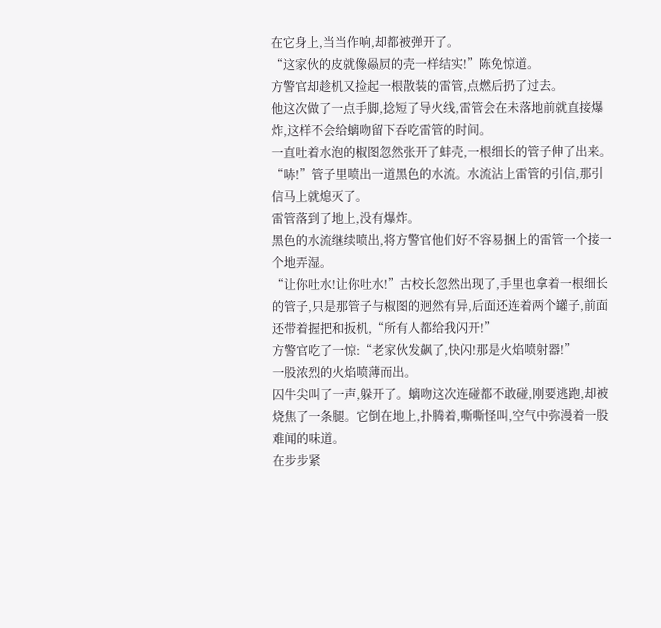在它身上,当当作响,却都被弹开了。
“这家伙的皮就像赑屃的壳一样结实!”陈免惊道。
方警官却趁机又捡起一根散装的雷管,点燃后扔了过去。
他这次做了一点手脚,捻短了导火线,雷管会在未落地前就直接爆炸,这样不会给螭吻留下吞吃雷管的时间。
一直吐着水泡的椒图忽然张开了蚌壳,一根细长的管子伸了出来。“哧!”管子里喷出一道黑色的水流。水流沾上雷管的引信,那引信马上就熄灭了。
雷管落到了地上,没有爆炸。
黑色的水流继续喷出,将方警官他们好不容易捆上的雷管一个接一个地弄湿。
“让你吐水!让你吐水!”古校长忽然出现了,手里也拿着一根细长的管子,只是那管子与椒图的迥然有异,后面还连着两个罐子,前面还带着握把和扳机,“所有人都给我闪开!”
方警官吃了一惊:“老家伙发飙了,快闪!那是火焰喷射器!”
一股浓烈的火焰喷薄而出。
囚牛尖叫了一声,躲开了。螭吻这次连碰都不敢碰,刚要逃跑,却被烧焦了一条腿。它倒在地上,扑腾着,嘶嘶怪叫,空气中弥漫着一股难闻的味道。
在步步紧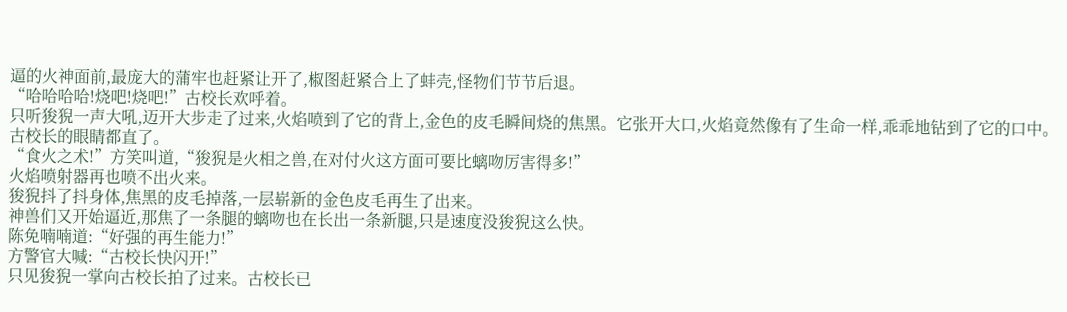逼的火神面前,最庞大的蒲牢也赶紧让开了,椒图赶紧合上了蚌壳,怪物们节节后退。
“哈哈哈哈!烧吧!烧吧!”古校长欢呼着。
只听狻猊一声大吼,迈开大步走了过来,火焰喷到了它的背上,金色的皮毛瞬间烧的焦黑。它张开大口,火焰竟然像有了生命一样,乖乖地钻到了它的口中。
古校长的眼睛都直了。
“食火之术!”方笑叫道,“狻猊是火相之兽,在对付火这方面可要比螭吻厉害得多!”
火焰喷射器再也喷不出火来。
狻猊抖了抖身体,焦黑的皮毛掉落,一层崭新的金色皮毛再生了出来。
神兽们又开始逼近,那焦了一条腿的螭吻也在长出一条新腿,只是速度没狻猊这么快。
陈免喃喃道:“好强的再生能力!”
方警官大喊:“古校长快闪开!”
只见狻猊一掌向古校长拍了过来。古校长已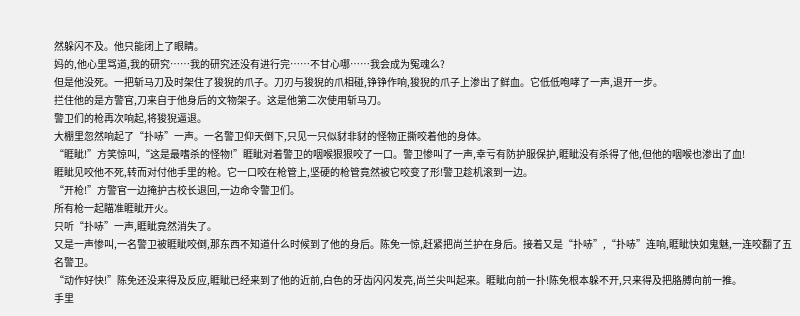然躲闪不及。他只能闭上了眼睛。
妈的,他心里骂道,我的研究……我的研究还没有进行完……不甘心哪……我会成为冤魂么?
但是他没死。一把斩马刀及时架住了狻猊的爪子。刀刃与狻猊的爪相碰,铮铮作响,狻猊的爪子上渗出了鲜血。它低低咆哮了一声,退开一步。
拦住他的是方警官,刀来自于他身后的文物架子。这是他第二次使用斩马刀。
警卫们的枪再次响起,将狻猊逼退。
大棚里忽然响起了“扑哧”一声。一名警卫仰天倒下,只见一只似豺非豺的怪物正撕咬着他的身体。
“睚眦!”方笑惊叫,“这是最嗜杀的怪物!”睚眦对着警卫的咽喉狠狠咬了一口。警卫惨叫了一声,幸亏有防护服保护,睚眦没有杀得了他,但他的咽喉也渗出了血!
睚眦见咬他不死,转而对付他手里的枪。它一口咬在枪管上,坚硬的枪管竟然被它咬变了形!警卫趁机滚到一边。
“开枪!”方警官一边掩护古校长退回,一边命令警卫们。
所有枪一起瞄准睚眦开火。
只听“扑哧”一声,睚眦竟然消失了。
又是一声惨叫,一名警卫被睚眦咬倒,那东西不知道什么时候到了他的身后。陈免一惊,赶紧把尚兰护在身后。接着又是“扑哧”,“扑哧”连响,睚眦快如鬼魅,一连咬翻了五名警卫。
“动作好快!”陈免还没来得及反应,睚眦已经来到了他的近前,白色的牙齿闪闪发亮,尚兰尖叫起来。睚眦向前一扑!陈免根本躲不开,只来得及把胳膊向前一推。
手里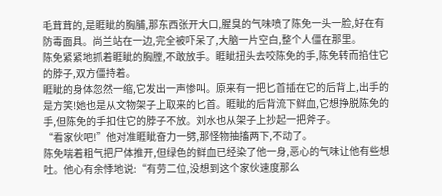毛茸茸的,是睚眦的胸脯,那东西张开大口,腥臭的气味喷了陈免一头一脸,好在有防毒面具。尚兰站在一边,完全被吓呆了,大脑一片空白,整个人僵在那里。
陈免紧紧地抓着睚眦的胸膛,不敢放手。睚眦扭头去咬陈免的手,陈免转而掐住它的脖子,双方僵持着。
睚眦的身体忽然一缩,它发出一声惨叫。原来有一把匕首插在它的后背上,出手的是方笑!她也是从文物架子上取来的匕首。睚眦的后背流下鲜血,它想挣脱陈免的手,但陈免的手扣住它的脖子不放。刘水也从架子上抄起一把斧子。
“看家伙吧!”他对准睚眦奋力一劈,那怪物抽搐两下,不动了。
陈免喘着粗气把尸体推开,但绿色的鲜血已经染了他一身,恶心的气味让他有些想吐。他心有余悸地说:“有劳二位,没想到这个家伙速度那么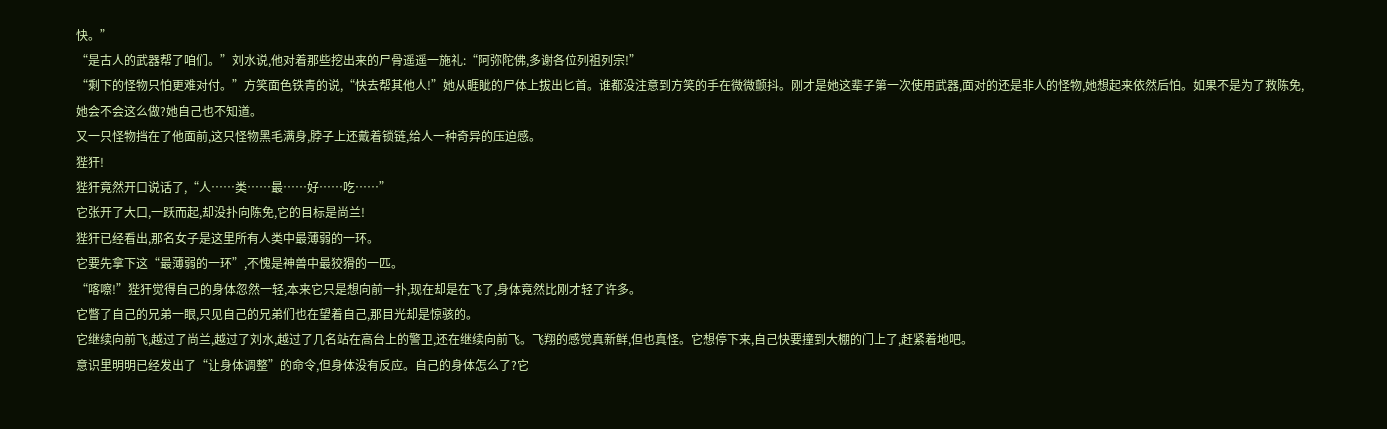快。”
“是古人的武器帮了咱们。”刘水说,他对着那些挖出来的尸骨遥遥一施礼:“阿弥陀佛,多谢各位列祖列宗!”
“剩下的怪物只怕更难对付。”方笑面色铁青的说,“快去帮其他人!”她从睚眦的尸体上拔出匕首。谁都没注意到方笑的手在微微颤抖。刚才是她这辈子第一次使用武器,面对的还是非人的怪物,她想起来依然后怕。如果不是为了救陈免,她会不会这么做?她自己也不知道。
又一只怪物挡在了他面前,这只怪物黑毛满身,脖子上还戴着锁链,给人一种奇异的压迫感。
狴犴!
狴犴竟然开口说话了,“人……类……最……好……吃……”
它张开了大口,一跃而起,却没扑向陈免,它的目标是尚兰!
狴犴已经看出,那名女子是这里所有人类中最薄弱的一环。
它要先拿下这“最薄弱的一环”,不愧是神兽中最狡猾的一匹。
“喀嚓!”狴犴觉得自己的身体忽然一轻,本来它只是想向前一扑,现在却是在飞了,身体竟然比刚才轻了许多。
它瞥了自己的兄弟一眼,只见自己的兄弟们也在望着自己,那目光却是惊骇的。
它继续向前飞,越过了尚兰,越过了刘水,越过了几名站在高台上的警卫,还在继续向前飞。飞翔的感觉真新鲜,但也真怪。它想停下来,自己快要撞到大棚的门上了,赶紧着地吧。
意识里明明已经发出了“让身体调整”的命令,但身体没有反应。自己的身体怎么了?它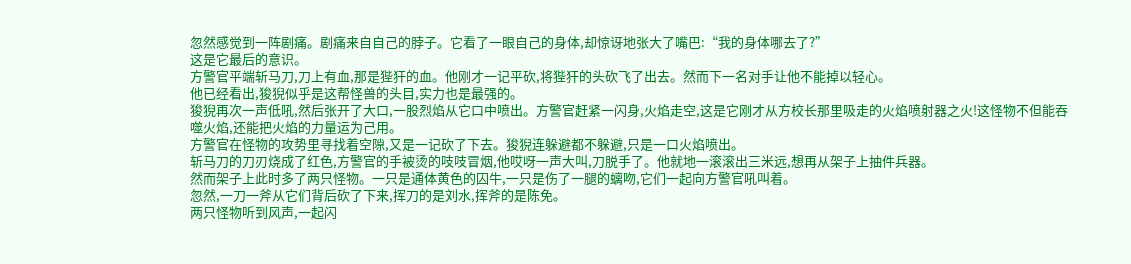忽然感觉到一阵剧痛。剧痛来自自己的脖子。它看了一眼自己的身体,却惊讶地张大了嘴巴:“我的身体哪去了?”
这是它最后的意识。
方警官平端斩马刀,刀上有血,那是狴犴的血。他刚才一记平砍,将狴犴的头砍飞了出去。然而下一名对手让他不能掉以轻心。
他已经看出,狻猊似乎是这帮怪兽的头目,实力也是最强的。
狻猊再次一声低吼,然后张开了大口,一股烈焰从它口中喷出。方警官赶紧一闪身,火焰走空,这是它刚才从方校长那里吸走的火焰喷射器之火!这怪物不但能吞噬火焰,还能把火焰的力量运为己用。
方警官在怪物的攻势里寻找着空隙,又是一记砍了下去。狻猊连躲避都不躲避,只是一口火焰喷出。
斩马刀的刀刃烧成了红色,方警官的手被烫的吱吱冒烟,他哎呀一声大叫,刀脱手了。他就地一滚滚出三米远,想再从架子上抽件兵器。
然而架子上此时多了两只怪物。一只是通体黄色的囚牛,一只是伤了一腿的螭吻,它们一起向方警官吼叫着。
忽然,一刀一斧从它们背后砍了下来,挥刀的是刘水,挥斧的是陈免。
两只怪物听到风声,一起闪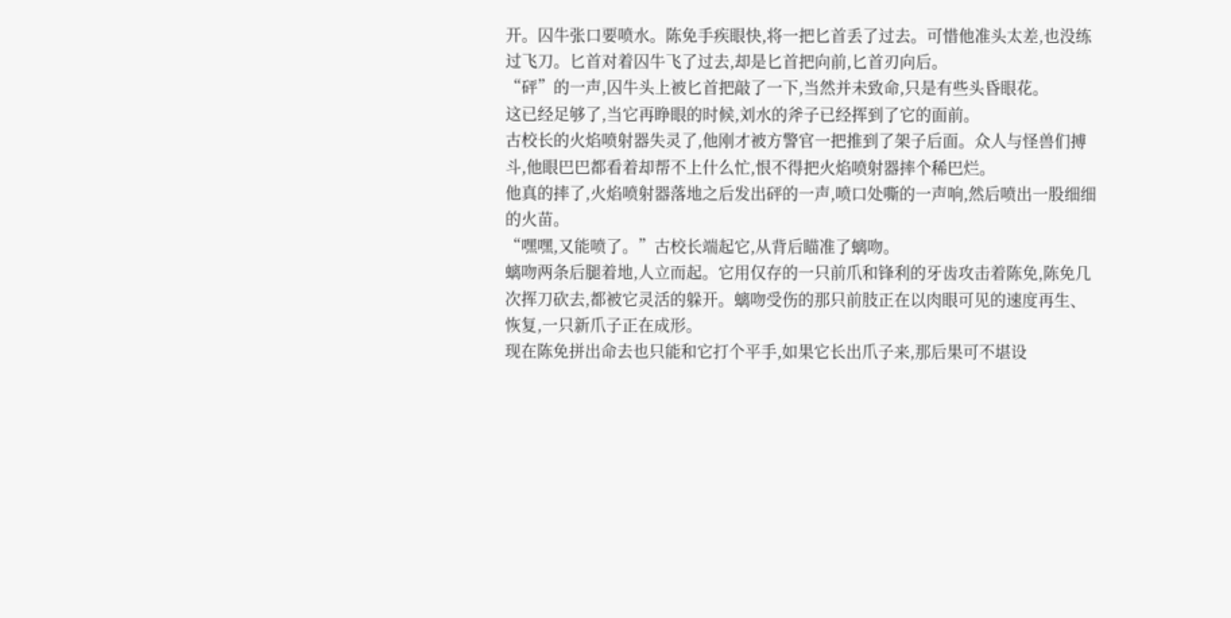开。囚牛张口要喷水。陈免手疾眼快,将一把匕首丢了过去。可惜他准头太差,也没练过飞刀。匕首对着囚牛飞了过去,却是匕首把向前,匕首刃向后。
“砰”的一声,囚牛头上被匕首把敲了一下,当然并未致命,只是有些头昏眼花。
这已经足够了,当它再睁眼的时候,刘水的斧子已经挥到了它的面前。
古校长的火焰喷射器失灵了,他刚才被方警官一把推到了架子后面。众人与怪兽们搏斗,他眼巴巴都看着却帮不上什么忙,恨不得把火焰喷射器摔个稀巴烂。
他真的摔了,火焰喷射器落地之后发出砰的一声,喷口处嘶的一声响,然后喷出一股细细的火苗。
“嘿嘿,又能喷了。”古校长端起它,从背后瞄准了螭吻。
螭吻两条后腿着地,人立而起。它用仅存的一只前爪和锋利的牙齿攻击着陈免,陈免几次挥刀砍去,都被它灵活的躲开。螭吻受伤的那只前肢正在以肉眼可见的速度再生、恢复,一只新爪子正在成形。
现在陈免拼出命去也只能和它打个平手,如果它长出爪子来,那后果可不堪设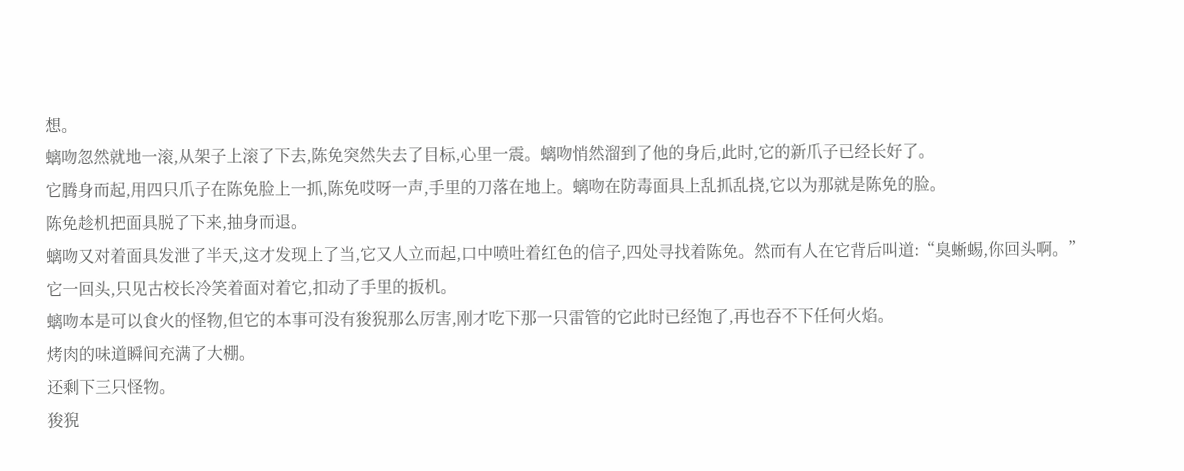想。
螭吻忽然就地一滚,从架子上滚了下去,陈免突然失去了目标,心里一震。螭吻悄然溜到了他的身后,此时,它的新爪子已经长好了。
它腾身而起,用四只爪子在陈免脸上一抓,陈免哎呀一声,手里的刀落在地上。螭吻在防毒面具上乱抓乱挠,它以为那就是陈免的脸。
陈免趁机把面具脱了下来,抽身而退。
螭吻又对着面具发泄了半天,这才发现上了当,它又人立而起,口中喷吐着红色的信子,四处寻找着陈免。然而有人在它背后叫道:“臭蜥蜴,你回头啊。”
它一回头,只见古校长冷笑着面对着它,扣动了手里的扳机。
螭吻本是可以食火的怪物,但它的本事可没有狻猊那么厉害,刚才吃下那一只雷管的它此时已经饱了,再也吞不下任何火焰。
烤肉的味道瞬间充满了大棚。
还剩下三只怪物。
狻猊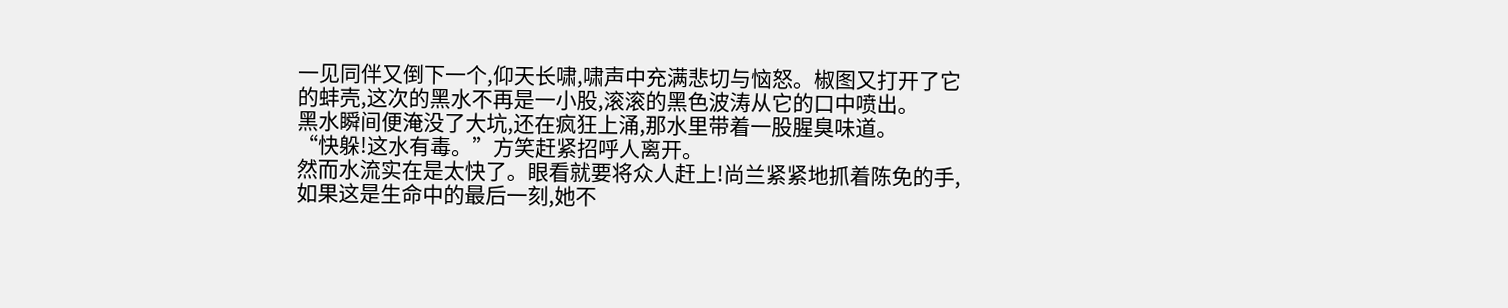一见同伴又倒下一个,仰天长啸,啸声中充满悲切与恼怒。椒图又打开了它的蚌壳,这次的黑水不再是一小股,滚滚的黑色波涛从它的口中喷出。
黑水瞬间便淹没了大坑,还在疯狂上涌,那水里带着一股腥臭味道。
“快躲!这水有毒。”方笑赶紧招呼人离开。
然而水流实在是太快了。眼看就要将众人赶上!尚兰紧紧地抓着陈免的手,如果这是生命中的最后一刻,她不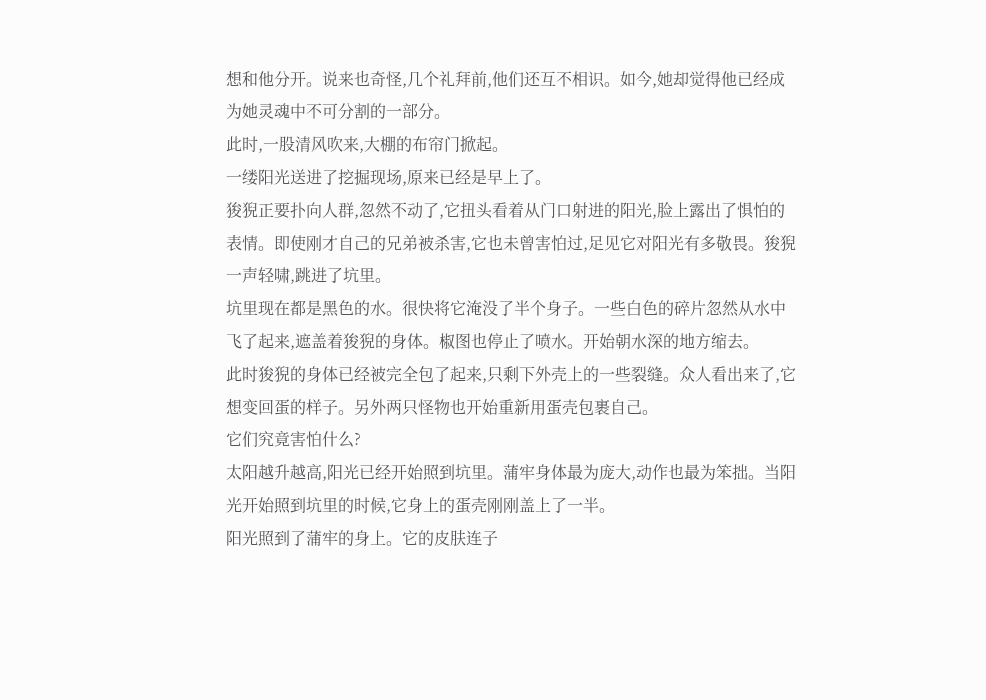想和他分开。说来也奇怪,几个礼拜前,他们还互不相识。如今,她却觉得他已经成为她灵魂中不可分割的一部分。
此时,一股清风吹来,大棚的布帘门掀起。
一缕阳光送进了挖掘现场,原来已经是早上了。
狻猊正要扑向人群,忽然不动了,它扭头看着从门口射进的阳光,脸上露出了惧怕的表情。即使刚才自己的兄弟被杀害,它也未曾害怕过,足见它对阳光有多敬畏。狻猊一声轻啸,跳进了坑里。
坑里现在都是黑色的水。很快将它淹没了半个身子。一些白色的碎片忽然从水中飞了起来,遮盖着狻猊的身体。椒图也停止了喷水。开始朝水深的地方缩去。
此时狻猊的身体已经被完全包了起来,只剩下外壳上的一些裂缝。众人看出来了,它想变回蛋的样子。另外两只怪物也开始重新用蛋壳包裹自己。
它们究竟害怕什么?
太阳越升越高,阳光已经开始照到坑里。蒲牢身体最为庞大,动作也最为笨拙。当阳光开始照到坑里的时候,它身上的蛋壳刚刚盖上了一半。
阳光照到了蒲牢的身上。它的皮肤连子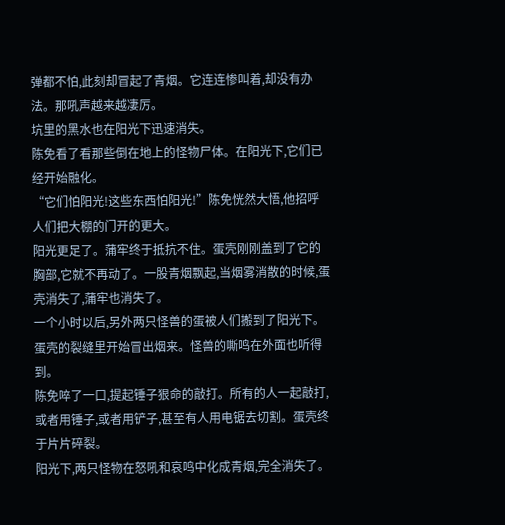弹都不怕,此刻却冒起了青烟。它连连惨叫着,却没有办法。那吼声越来越凄厉。
坑里的黑水也在阳光下迅速消失。
陈免看了看那些倒在地上的怪物尸体。在阳光下,它们已经开始融化。
“它们怕阳光!这些东西怕阳光!”陈免恍然大悟,他招呼人们把大棚的门开的更大。
阳光更足了。蒲牢终于抵抗不住。蛋壳刚刚盖到了它的胸部,它就不再动了。一股青烟飘起,当烟雾消散的时候,蛋壳消失了,蒲牢也消失了。
一个小时以后,另外两只怪兽的蛋被人们搬到了阳光下。
蛋壳的裂缝里开始冒出烟来。怪兽的嘶鸣在外面也听得到。
陈免啐了一口,提起锤子狠命的敲打。所有的人一起敲打,或者用锤子,或者用铲子,甚至有人用电锯去切割。蛋壳终于片片碎裂。
阳光下,两只怪物在怒吼和哀鸣中化成青烟,完全消失了。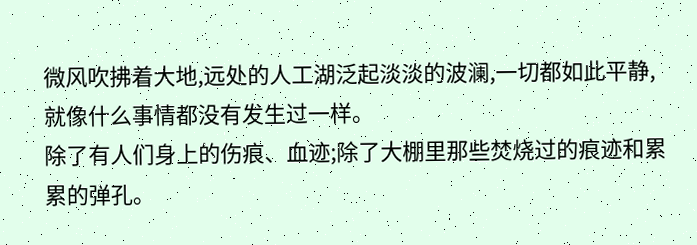微风吹拂着大地,远处的人工湖泛起淡淡的波澜,一切都如此平静,就像什么事情都没有发生过一样。
除了有人们身上的伤痕、血迹;除了大棚里那些焚烧过的痕迹和累累的弹孔。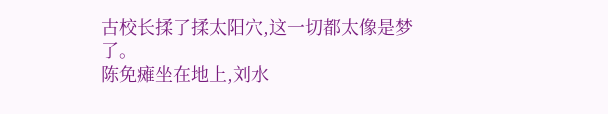古校长揉了揉太阳穴,这一切都太像是梦了。
陈免瘫坐在地上,刘水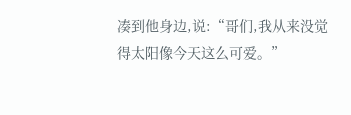凑到他身边,说:“哥们,我从来没觉得太阳像今天这么可爱。”